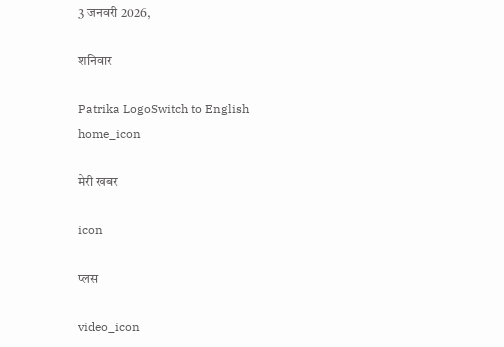3 जनवरी 2026,

शनिवार

Patrika LogoSwitch to English
home_icon

मेरी खबर

icon

प्लस

video_icon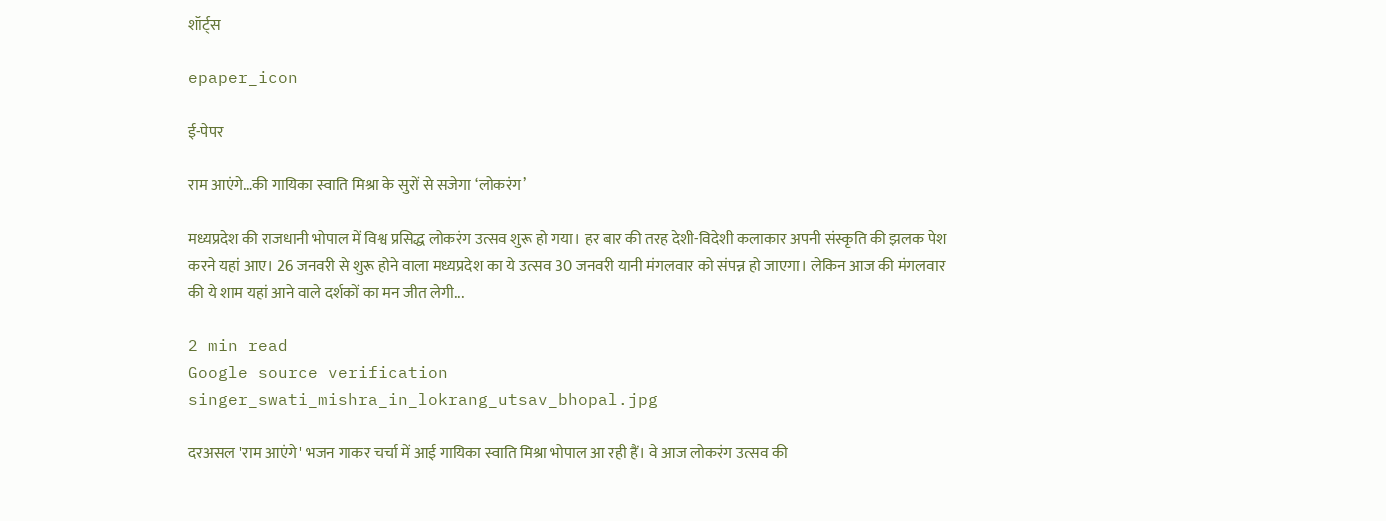शॉर्ट्स

epaper_icon

ई-पेपर

राम आएंगे…की गायिका स्वाति मिश्रा के सुरों से सजेगा ‘लोकरंग’

मध्यप्रदेश की राजधानी भोपाल में विश्व प्रसिद्ध लोकरंग उत्सव शुरू हो गया। हर बार की तरह देशी-विदेशी कलाकार अपनी संस्कृति की झलक पेश करने यहां आए। 26 जनवरी से शुरू होने वाला मध्यप्रदेश का ये उत्सव 30 जनवरी यानी मंगलवार को संपन्न हो जाएगा। लेकिन आज की मंगलवार की ये शाम यहां आने वाले दर्शकों का मन जीत लेगी...

2 min read
Google source verification
singer_swati_mishra_in_lokrang_utsav_bhopal.jpg

दरअसल 'राम आएंगे' भजन गाकर चर्चा में आई गायिका स्वाति मिश्रा भोपाल आ रही हैं। वे आज लोकरंग उत्सव की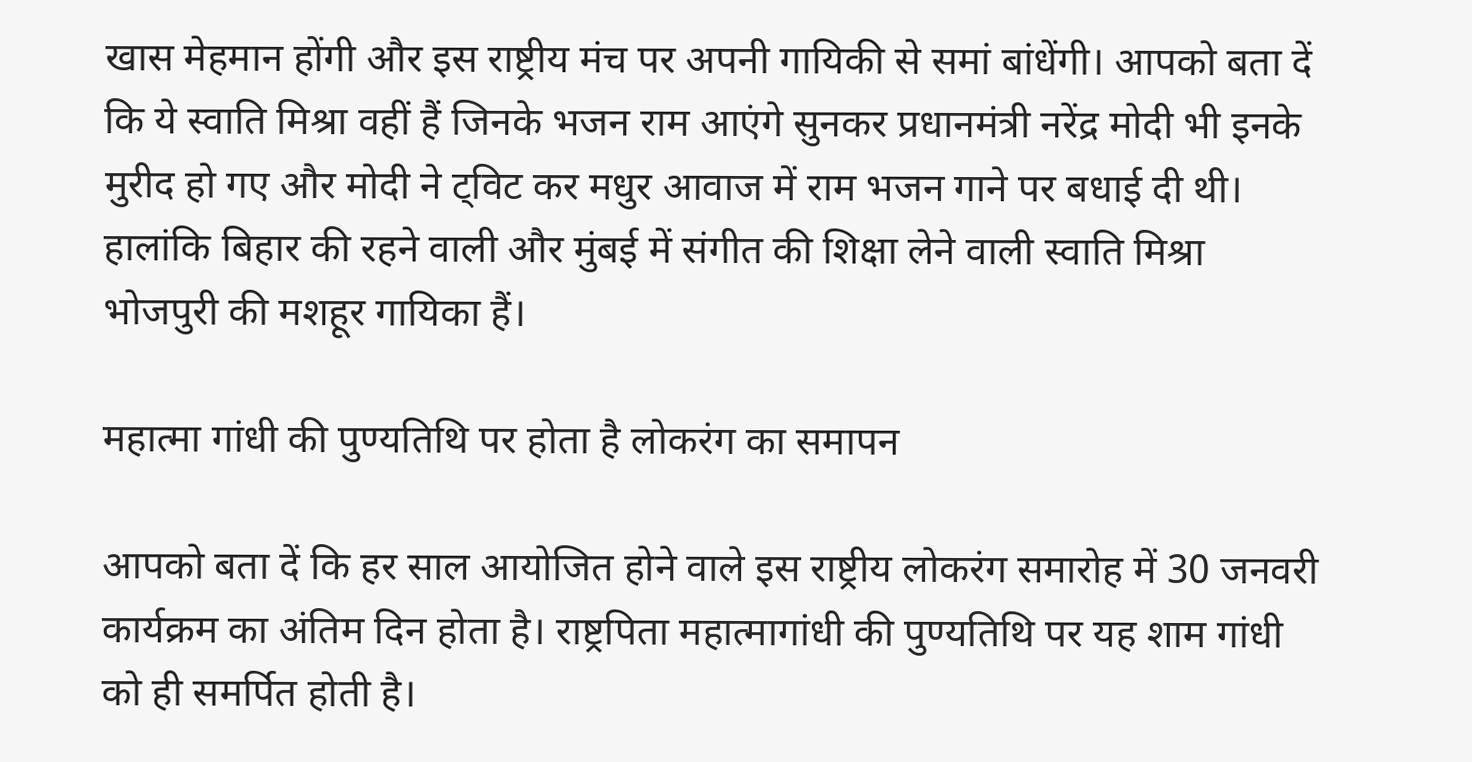खास मेहमान होंगी और इस राष्ट्रीय मंच पर अपनी गायिकी से समां बांधेंगी। आपको बता दें कि ये स्वाति मिश्रा वहीं हैं जिनके भजन राम आएंगे सुनकर प्रधानमंत्री नरेंद्र मोदी भी इनके मुरीद हो गए और मोदी ने ट्विट कर मधुर आवाज में राम भजन गाने पर बधाई दी थी। हालांकि बिहार की रहने वाली और मुंबई में संगीत की शिक्षा लेने वाली स्वाति मिश्रा भोजपुरी की मशहूर गायिका हैं।

महात्मा गांधी की पुण्यतिथि पर होता है लोकरंग का समापन

आपको बता दें कि हर साल आयोजित होने वाले इस राष्ट्रीय लोकरंग समारोह में 30 जनवरी कार्यक्रम का अंतिम दिन होता है। राष्ट्रपिता महात्मागांधी की पुण्यतिथि पर यह शाम गांधी को ही समर्पित होती है।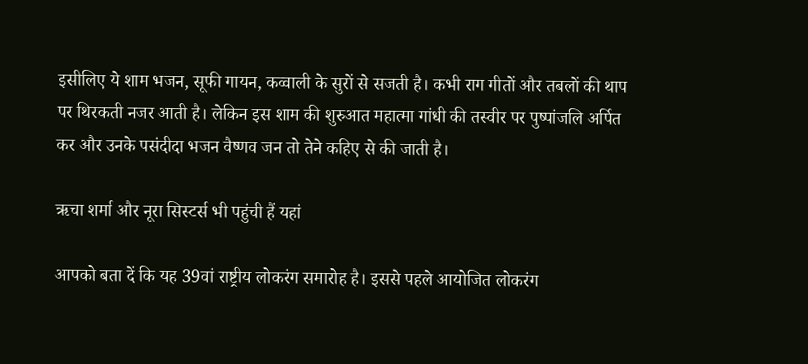इसीलिए ये शाम भजन, सूफी गायन, कव्वाली के सुरों से सजती है। कभी राग गीतों और तबलों की थाप पर थिरकती नजर आती है। लेकिन इस शाम की शुरुआत महात्मा गांधी की तस्वीर पर पुष्पांजलि अर्पित कर और उनके पसंदीदा भजन वैष्णव जन तो तेने कहिए से की जाती है।

ऋचा शर्मा और नूरा सिस्टर्स भी पहुंची हैं यहां

आपको बता दें कि यह 39वां राष्ट्रीय लोकरंग समारोह है। इससे पहले आयोजित लोकरंग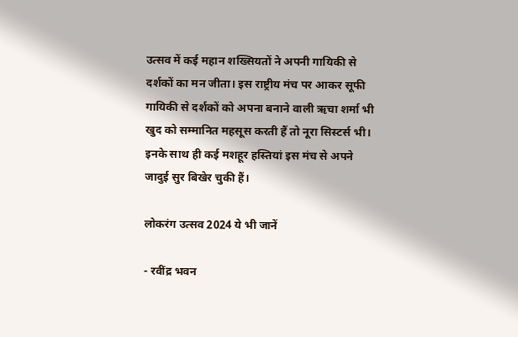उत्सव में कई महान शख्सियतों ने अपनी गायिकी से दर्शकों का मन जीता। इस राष्ट्रीय मंच पर आकर सूफी गायिकी से दर्शकों को अपना बनाने वाली ऋचा शर्मा भी खुद को सम्मानित महसूस करती हैं तो नूरा सिस्टर्स भी। इनके साथ ही कई मशहूर हस्तियां इस मंच से अपने जादुई सुर बिखेर चुकी हैं।

लोकरंग उत्सव 2024 ये भी जानें

- रवींद्र भवन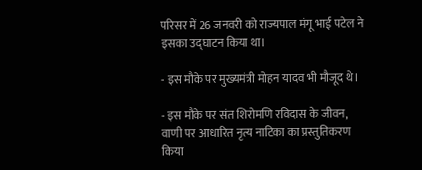परिसर में 26 जनवरी को राज्यपाल मंगू भाई पटेल ने इसका उद्घाटन किया था।

- इस मौके पर मुख्यमंत्री मोहन यादव भी मौजूद थे।

- इस मौके पर संत शिरोमणि रविदास के जीवन, वाणी पर आधारित नृत्य नाटिका का प्रस्तुतिकरण किया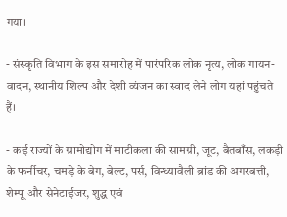गया।

- संस्कृति विभाग के इस समारोह में पारंपरिक लोक नृत्य, लोक गायन-वादन, स्थानीय शिल्प और देशी व्यंजन का स्वाद लेने लोग यहां पहुंचते हैं।

- कई राज्यों के ग्रामोद्योग में माटीकला की सामग्री, जूट, बैतबाँस, लकड़ी के फर्नीचर, चमड़े के बेग, बेल्ट, पर्स, विन्ध्यावैली ब्रांड की अगरबत्ती, शेम्पू और सेनेटाईजर, शुद्ध एवं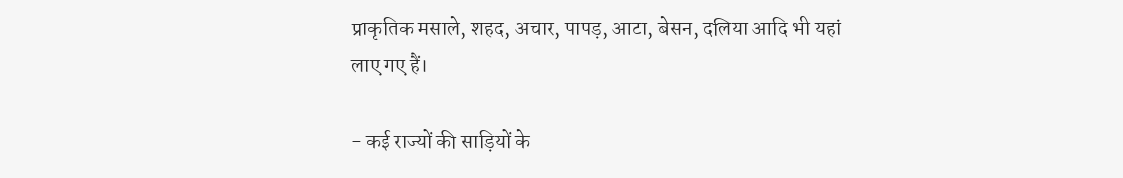प्राकृतिक मसाले, शहद, अचार, पापड़, आटा, बेसन, दलिया आदि भी यहां लाए गए हैं।

- कई राज्यों की साड़ियों के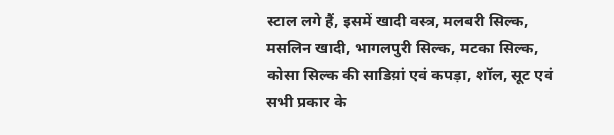स्टाल लगे हैं, इसमें खादी वस्त्र, मलबरी सिल्क, मसलिन खादी, भागलपुरी सिल्क, मटका सिल्क, कोसा सिल्क की साडिय़ां एवं कपड़ा, शॉल, सूट एवं सभी प्रकार के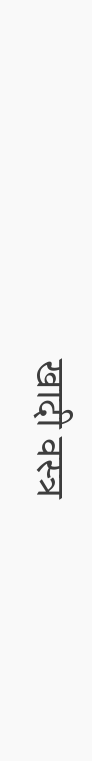खादी वस्त्र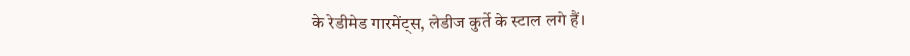के रेडीमेड गारमेंट्स, लेडीज कुर्ते के स्टाल लगे हैं।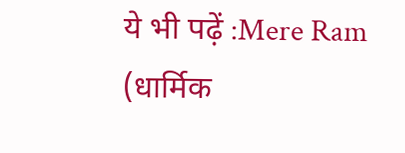ये भी पढ़ें :Mere Ram (धार्मिक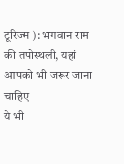टूरिज्म ): भगवान राम की तपोस्थली, यहां आपको भी जरूर जाना चाहिए
ये भी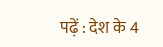पढ़ें : देश के 4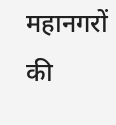महानगरों की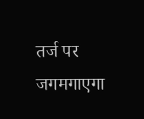तर्ज पर जगमगाएगा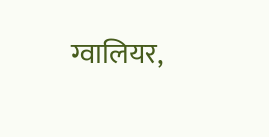ग्वालियर,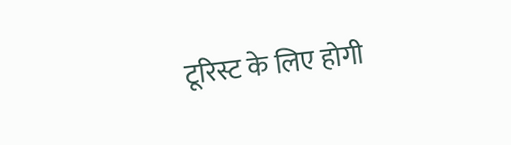टूरिस्ट के लिए होगी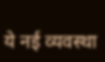ये नई व्यवस्था